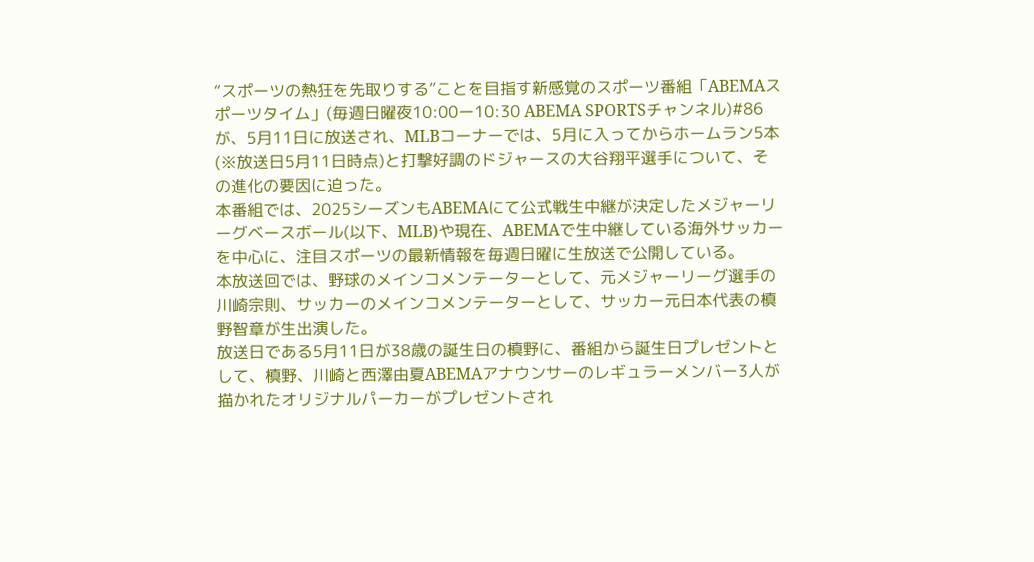“スポーツの熱狂を先取りする”ことを目指す新感覚のスポーツ番組「ABEMAスポーツタイム」(毎週日曜夜10:00ー10:30 ABEMA SPORTSチャンネル)#86が、5月11日に放送され、MLBコーナーでは、5月に入ってからホームラン5本(※放送日5月11日時点)と打撃好調のドジャースの大谷翔平選手について、その進化の要因に迫った。
本番組では、2025シーズンもABEMAにて公式戦生中継が決定したメジャーリーグベースボール(以下、MLB)や現在、ABEMAで生中継している海外サッカーを中心に、注目スポーツの最新情報を毎週日曜に生放送で公開している。
本放送回では、野球のメインコメンテーターとして、元メジャーリーグ選手の川崎宗則、サッカーのメインコメンテーターとして、サッカー元日本代表の槙野智章が生出演した。
放送日である5月11日が38歳の誕生日の槙野に、番組から誕生日プレゼントとして、槙野、川崎と西澤由夏ABEMAアナウンサーのレギュラーメンバー3人が描かれたオリジナルパーカーがプレゼントされ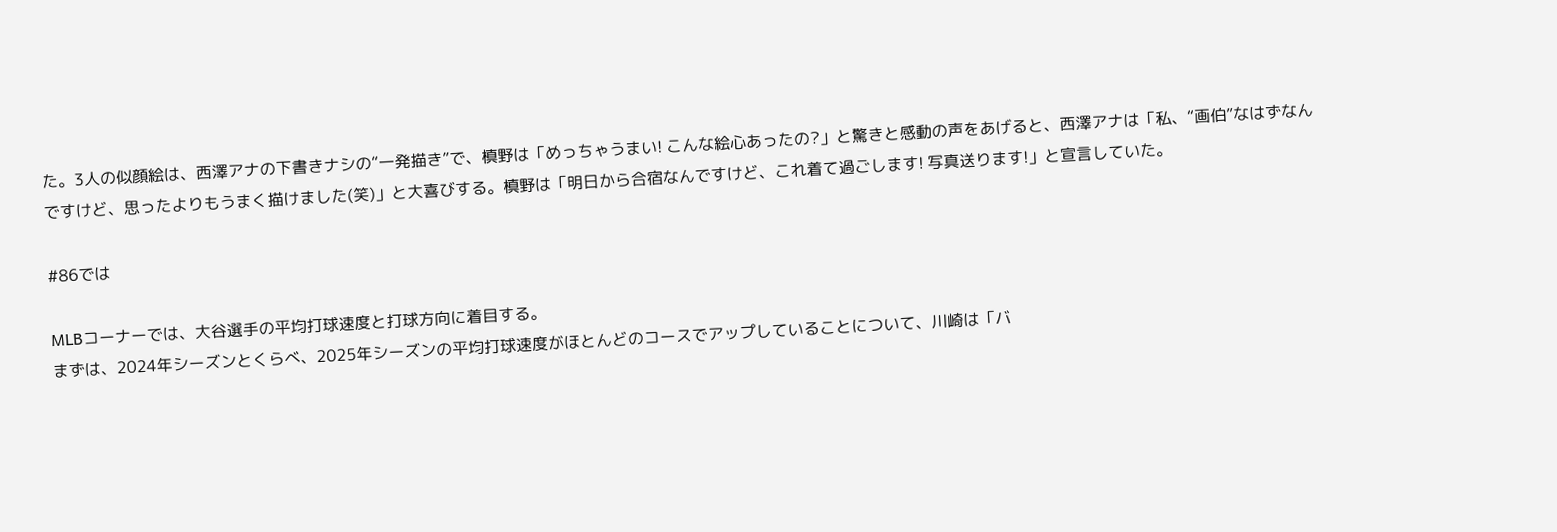た。3人の似顔絵は、西澤アナの下書きナシの“一発描き”で、槙野は「めっちゃうまい! こんな絵心あったの?」と驚きと感動の声をあげると、西澤アナは「私、“画伯”なはずなんですけど、思ったよりもうまく描けました(笑)」と大喜びする。槙野は「明日から合宿なんですけど、これ着て過ごします! 写真送ります!」と宣言していた。

#86では

MLBコーナーでは、大谷選手の平均打球速度と打球方向に着目する。
まずは、2024年シーズンとくらべ、2025年シーズンの平均打球速度がほとんどのコースでアップしていることについて、川崎は「バ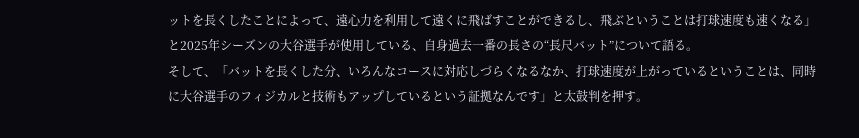ットを長くしたことによって、遠心力を利用して遠くに飛ばすことができるし、飛ぶということは打球速度も速くなる」と2025年シーズンの大谷選手が使用している、自身過去一番の長さの“長尺バット”について語る。
そして、「バットを長くした分、いろんなコースに対応しづらくなるなか、打球速度が上がっているということは、同時に大谷選手のフィジカルと技術もアップしているという証拠なんです」と太鼓判を押す。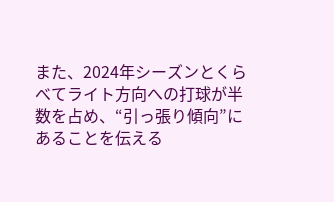また、2024年シーズンとくらべてライト方向への打球が半数を占め、“引っ張り傾向”にあることを伝える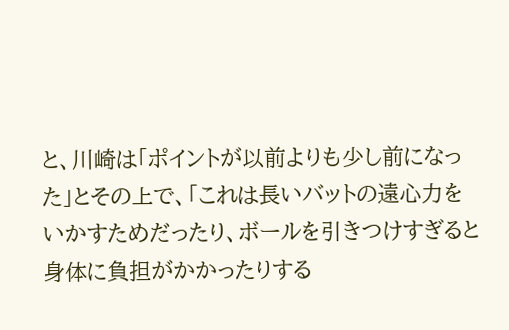と、川崎は「ポイントが以前よりも少し前になった」とその上で、「これは長いバットの遠心力をいかすためだったり、ボールを引きつけすぎると身体に負担がかかったりする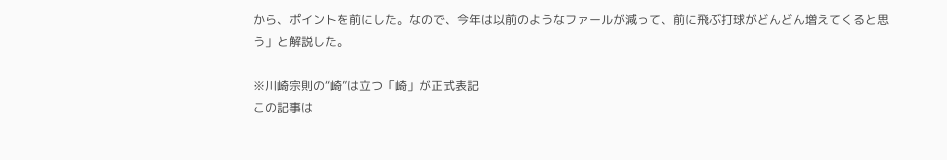から、ポイントを前にした。なので、今年は以前のようなファールが減って、前に飛ぶ打球がどんどん増えてくると思う」と解説した。

※川崎宗則の“崎”は立つ「崎」が正式表記
この記事は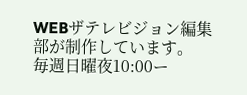WEBザテレビジョン編集部が制作しています。
毎週日曜夜10:00ー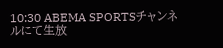10:30 ABEMA SPORTSチャンネルにて生放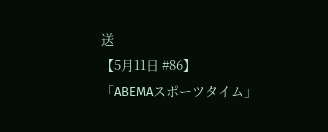送
【5月11日 #86】
「ABEMAスポーツタイム」